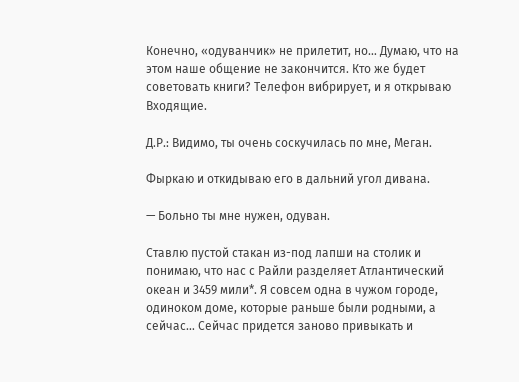Конечно, «одуванчик» не прилетит, но… Думаю, что на этом наше общение не закончится. Кто же будет советовать книги? Телефон вибрирует, и я открываю Входящие.

Д.Р.: Видимо, ты очень соскучилась по мне, Меган.

Фыркаю и откидываю его в дальний угол дивана.

— Больно ты мне нужен, одуван.

Ставлю пустой стакан из-под лапши на столик и понимаю, что нас с Райли разделяет Атлантический океан и 3459 мили*. Я совсем одна в чужом городе, одиноком доме, которые раньше были родными, а сейчас… Сейчас придется заново привыкать и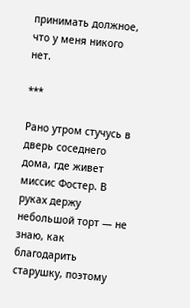принимать должное, что у меня никого нет.

***

Рано утром стучусь в дверь соседнего дома, где живет миссис Фостер. В руках держу небольшой торт — не знаю, как благодарить старушку, поэтому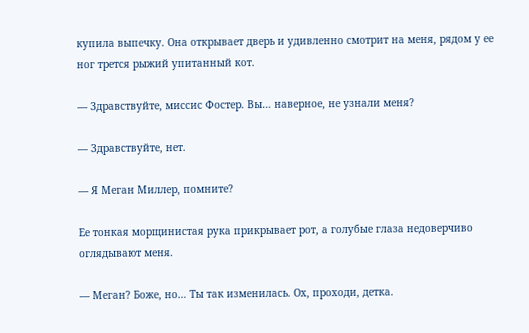купила выпечку. Она открывает дверь и удивленно смотрит на меня, рядом у ее ног трется рыжий упитанный кот.

— Здравствуйте, миссис Фостер. Вы… наверное, не узнали меня?

— Здравствуйте, нет.

— Я Меган Миллер, помните?

Ее тонкая морщинистая рука прикрывает рот, а голубые глаза недоверчиво оглядывают меня.

— Меган? Боже, но… Ты так изменилась. Ох, проходи, детка.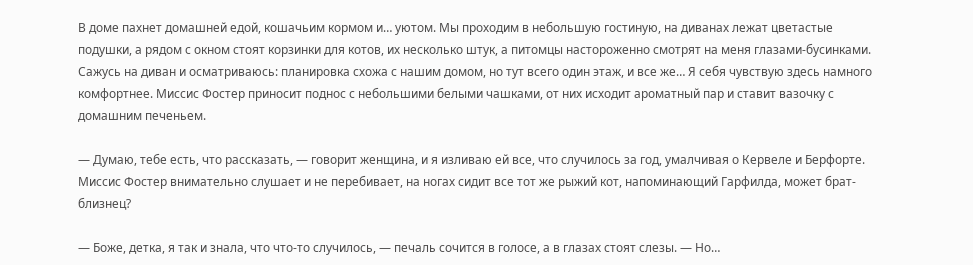В доме пахнет домашней едой, кошачьим кормом и… уютом. Мы проходим в небольшую гостиную, на диванах лежат цветастые подушки, а рядом с окном стоят корзинки для котов, их несколько штук, а питомцы настороженно смотрят на меня глазами-бусинками. Сажусь на диван и осматриваюсь: планировка схожа с нашим домом, но тут всего один этаж, и все же… Я себя чувствую здесь намного комфортнее. Миссис Фостер приносит поднос с небольшими белыми чашками, от них исходит ароматный пар и ставит вазочку с домашним печеньем.

— Думаю, тебе есть, что рассказать, — говорит женщина, и я изливаю ей все, что случилось за год, умалчивая о Кервеле и Берфорте. Миссис Фостер внимательно слушает и не перебивает, на ногах сидит все тот же рыжий кот, напоминающий Гарфилда, может брат-близнец?

— Боже, детка, я так и знала, что что-то случилось, — печаль сочится в голосе, а в глазах стоят слезы. — Но…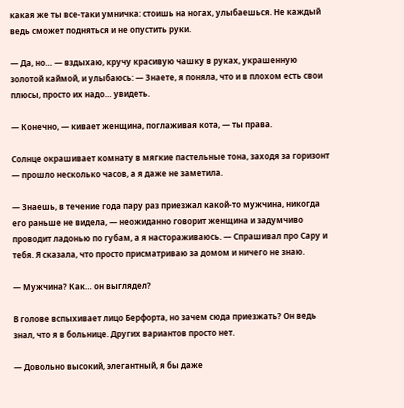какая же ты все-таки умничка: стоишь на ногах, улыбаешься. Не каждый ведь сможет подняться и не опустить руки.

— Да, но… — вздыхаю, кручу красивую чашку в руках, украшенную золотой каймой, и улыбаюсь: — Знаете, я поняла, что и в плохом есть свои плюсы, просто их надо… увидеть.

— Конечно, — кивает женщина, поглаживая кота, — ты права.

Солнце окрашивает комнату в мягкие пастельные тона, заходя за горизонт — прошло несколько часов, а я даже не заметила.

— Знаешь, в течение года пару раз приезжал какой-то мужчина, никогда его раньше не видела, — неожиданно говорит женщина и задумчиво проводит ладонью по губам, а я настораживаюсь. — Спрашивал про Сару и тебя. Я сказала, что просто присматриваю за домом и ничего не знаю.

— Мужчина? Как… он выглядел?

В голове вспыхивает лицо Берфорта, но зачем сюда приезжать? Он ведь знал, что я в больнице. Других вариантов просто нет.

— Довольно высокий, элегантный, я бы даже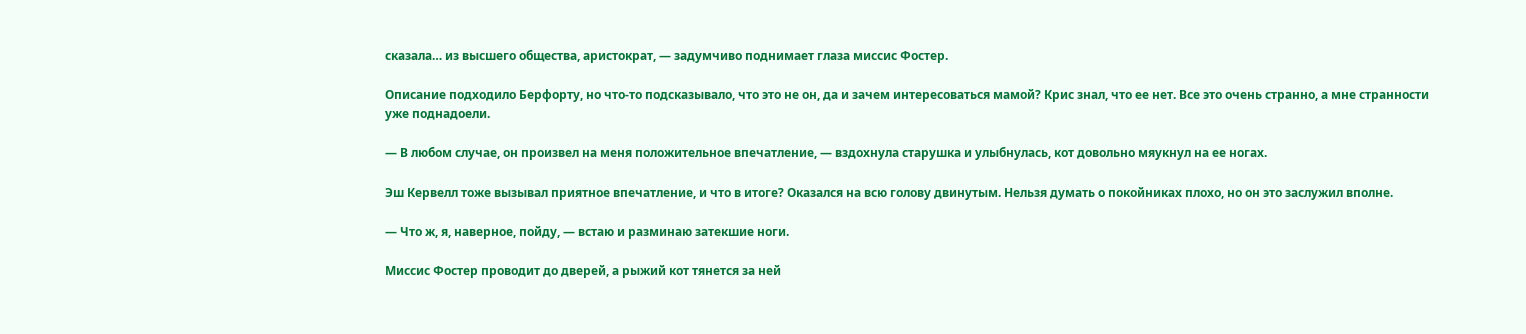сказала… из высшего общества, аристократ, — задумчиво поднимает глаза миссис Фостер.

Описание подходило Берфорту, но что-то подсказывало, что это не он, да и зачем интересоваться мамой? Крис знал, что ее нет. Все это очень странно, а мне странности уже поднадоели.

— В любом случае, он произвел на меня положительное впечатление, — вздохнула старушка и улыбнулась, кот довольно мяукнул на ее ногах.

Эш Кервелл тоже вызывал приятное впечатление, и что в итоге? Оказался на всю голову двинутым. Нельзя думать о покойниках плохо, но он это заслужил вполне.

— Что ж, я, наверное, пойду, — встаю и разминаю затекшие ноги.

Миссис Фостер проводит до дверей, а рыжий кот тянется за ней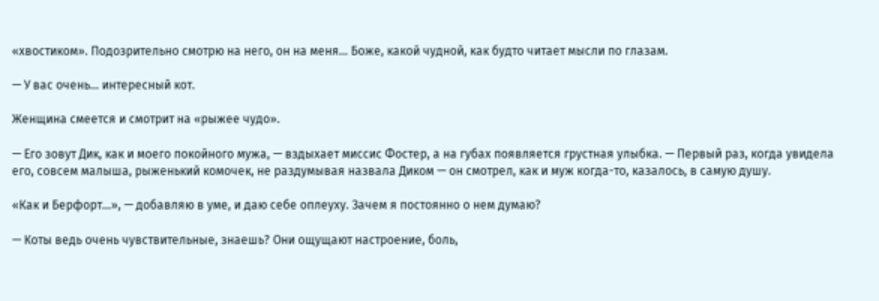«хвостиком». Подозрительно смотрю на него, он на меня… Боже, какой чудной, как будто читает мысли по глазам.

— У вас очень… интересный кот.

Женщина смеется и смотрит на «рыжее чудо».

— Его зовут Дик, как и моего покойного мужа, — вздыхает миссис Фостер, а на губах появляется грустная улыбка. — Первый раз, когда увидела его, совсем малыша, рыженький комочек, не раздумывая назвала Диком — он смотрел, как и муж когда-то, казалось, в самую душу.

«Как и Берфорт…», — добавляю в уме, и даю себе оплеуху. Зачем я постоянно о нем думаю?

— Коты ведь очень чувствительные, знаешь? Они ощущают настроение, боль,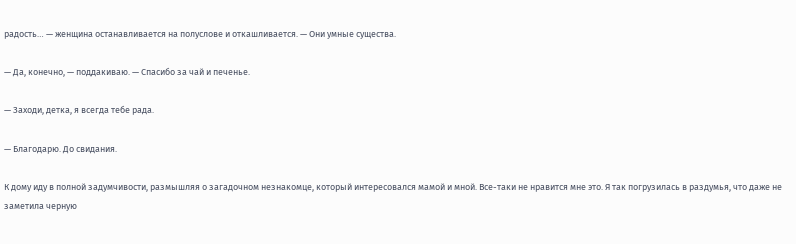радость… — женщина останавливается на полуслове и откашливается. — Они умные существа.

— Да, конечно, — поддакиваю. — Спасибо за чай и печенье.

— Заходи, детка, я всегда тебе рада.

— Благодарю. До свидания.

К дому иду в полной задумчивости, размышляя о загадочном незнакомце, который интересовался мамой и мной. Все-таки не нравится мне это. Я так погрузилась в раздумья, что даже не заметила черную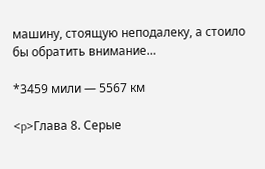машину, стоящую неподалеку, а стоило бы обратить внимание…

*3459 мили — 5567 км

<p>Глава 8. Серые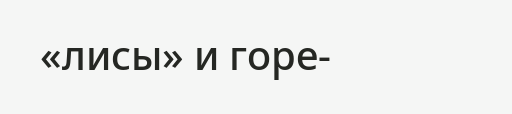«лисы» и горе-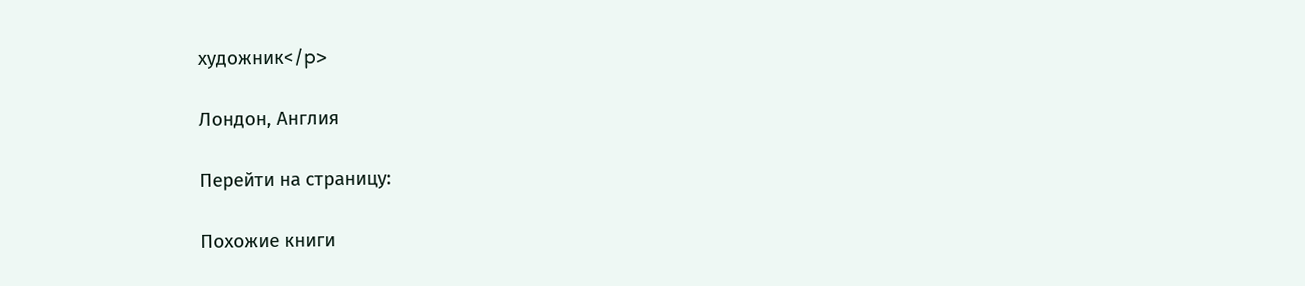художник</p>

Лондон, Англия

Перейти на страницу:

Похожие книги